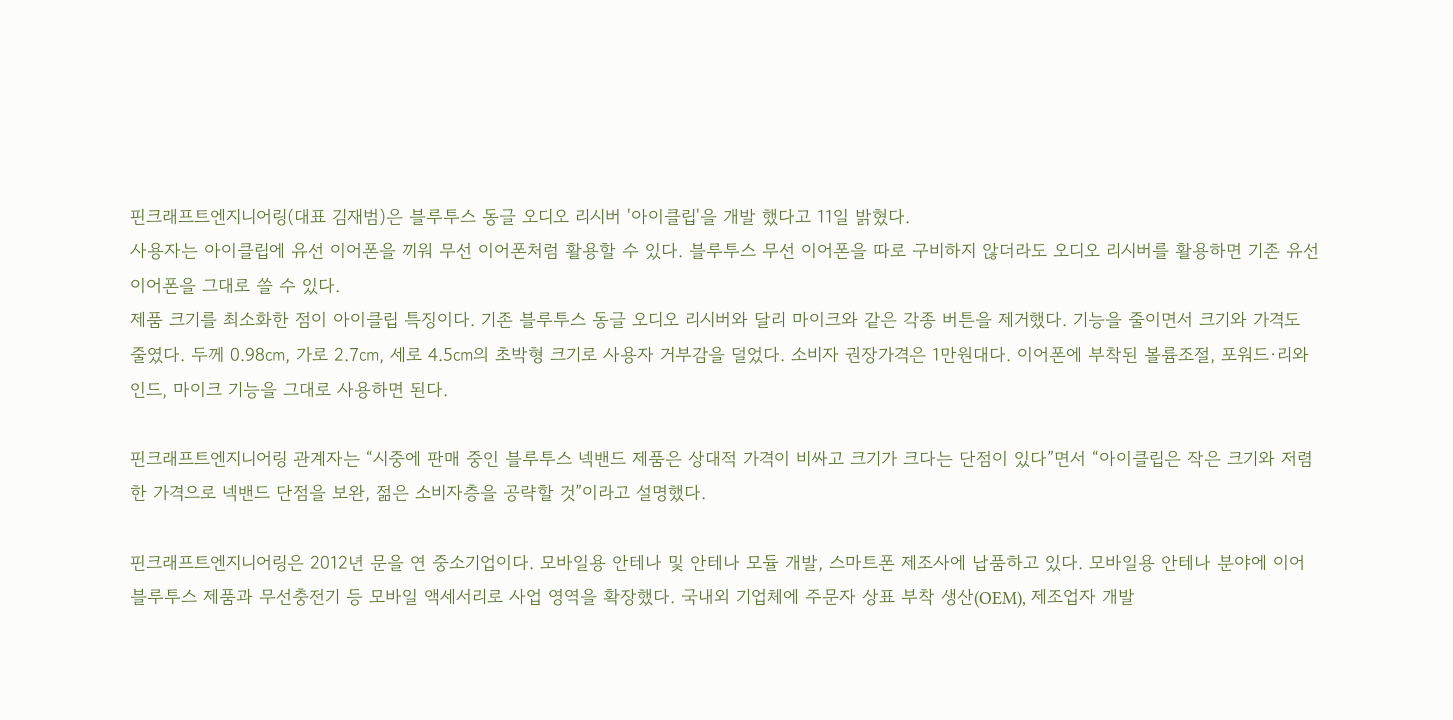핀크래프트엔지니어링(대표 김재범)은 블루투스 동글 오디오 리시버 '아이클립'을 개발 했다고 11일 밝혔다.
사용자는 아이클립에 유선 이어폰을 끼워 무선 이어폰처럼 활용할 수 있다. 블루투스 무선 이어폰을 따로 구비하지 않더라도 오디오 리시버를 활용하면 기존 유선 이어폰을 그대로 쓸 수 있다.
제품 크기를 최소화한 점이 아이클립 특징이다. 기존 블루투스 동글 오디오 리시버와 달리 마이크와 같은 각종 버튼을 제거했다. 기능을 줄이면서 크기와 가격도 줄였다. 두께 0.98㎝, 가로 2.7㎝, 세로 4.5㎝의 초박형 크기로 사용자 거부감을 덜었다. 소비자 권장가격은 1만원대다. 이어폰에 부착된 볼륨조절, 포워드·리와인드, 마이크 기능을 그대로 사용하면 된다.

핀크래프트엔지니어링 관계자는 “시중에 판매 중인 블루투스 넥밴드 제품은 상대적 가격이 비싸고 크기가 크다는 단점이 있다”면서 “아이클립은 작은 크기와 저렴한 가격으로 넥밴드 단점을 보완, 젊은 소비자층을 공략할 것”이라고 설명했다.

핀크래프트엔지니어링은 2012년 문을 연 중소기업이다. 모바일용 안테나 및 안테나 모듈 개발, 스마트폰 제조사에 납품하고 있다. 모바일용 안테나 분야에 이어 블루투스 제품과 무선충전기 등 모바일 액세서리로 사업 영역을 확장했다. 국내외 기업체에 주문자 상표 부착 생산(OEM), 제조업자 개발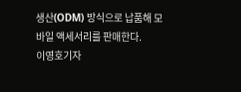생산(ODM) 방식으로 납품해 모바일 액세서리를 판매한다.
이영호기자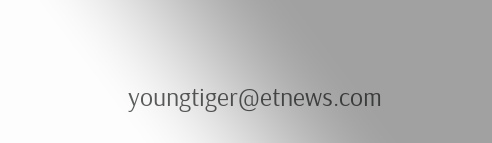youngtiger@etnews.com